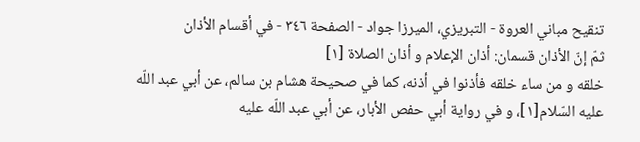تنقيح مباني العروة - التبريزي، الميرزا جواد - الصفحة ٣٤٦ - في أقسام الأذان
ثمّ إنّ الأذان قسمان: أذان الإعلام و أذان الصلاة [١]
خلقه و من ساء خلقه فأذنوا في أذنه، كما في صحيحة هشام بن سالم، عن أبي عبد اللّه عليه السّلام[١]، و في رواية أبي حفص الأبار، عن أبي عبد اللّه عليه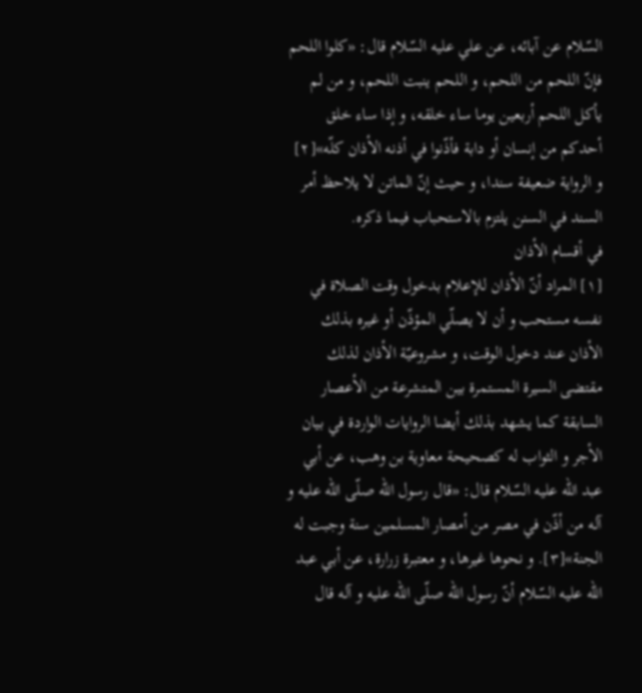السّلام عن آبائه، عن علي عليه السّلام قال: «كلوا اللحم فإنّ اللحم من اللحم، و اللحم ينبت اللحم، و من لم يأكل اللحم أربعين يوما ساء خلقه، و إذا ساء خلق أحدكم من إنسان أو دابة فأذّنوا في أذنه الأذان كلّه»[٢] و الرواية ضعيفة سندا، و حيث إنّ الماتن لا يلاحظ أمر السند في السنن يلتزم بالاستحباب فيما ذكره.
في أقسام الأذان
[١] المراد أنّ الأذان للإعلام بدخول وقت الصلاة في نفسه مستحب و أن لا يصلّي المؤذّن أو غيره بذلك الأذان عند دخول الوقت، و مشروعيّة الأذان لذلك مقتضى السيرة المستمرة بين المتشرعة من الأعصار السابقة كما يشهد بذلك أيضا الروايات الواردة في بيان الأجر و الثواب له كصحيحة معاوية بن وهب، عن أبي عبد اللّه عليه السّلام قال: «قال رسول اللّه صلّى اللّه عليه و آله من أذّن في مصر من أمصار المسلمين سنة وجبت له الجنة»[٣]. و نحوها غيرها، و معتبرة زرارة، عن أبي عبد اللّه عليه السّلام أنّ رسول اللّه صلّى اللّه عليه و آله قال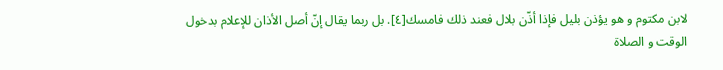لابن مكتوم و هو يؤذن بليل فإذا أذّن بلال فعند ذلك فامسك[٤]. بل ربما يقال إنّ أصل الأذان للإعلام بدخول الوقت و الصلاة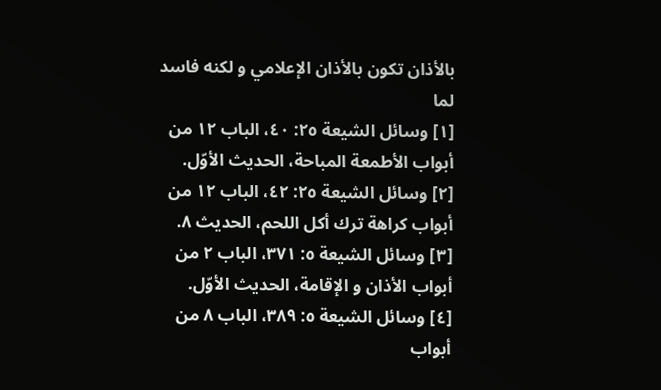بالأذان تكون بالأذان الإعلامي و لكنه فاسد لما
[١] وسائل الشيعة ٢٥: ٤٠، الباب ١٢ من أبواب الأطمعة المباحة، الحديث الأوّل.
[٢] وسائل الشيعة ٢٥: ٤٢، الباب ١٢ من أبواب كراهة ترك أكل اللحم، الحديث ٨.
[٣] وسائل الشيعة ٥: ٣٧١، الباب ٢ من أبواب الأذان و الإقامة، الحديث الأوّل.
[٤] وسائل الشيعة ٥: ٣٨٩، الباب ٨ من أبواب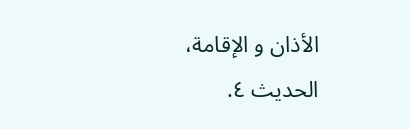الأذان و الإقامة، الحديث ٤.